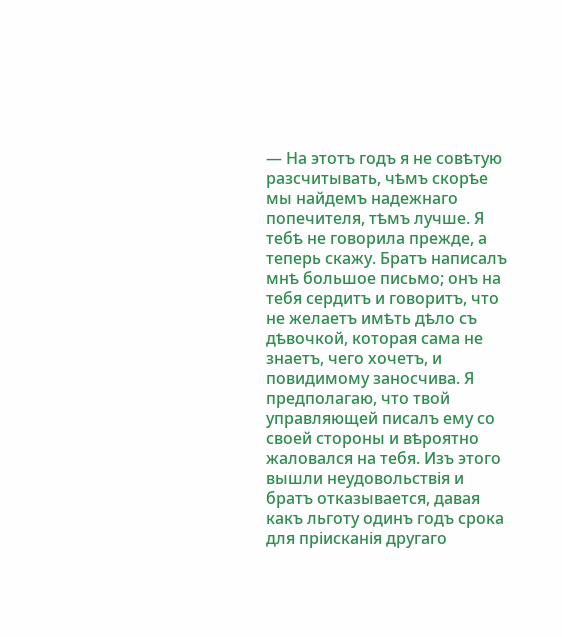— На этотъ годъ я не совѣтую разсчитывать, чѣмъ скорѣе мы найдемъ надежнаго попечителя, тѣмъ лучше. Я тебѣ не говорила прежде, а теперь скажу. Братъ написалъ мнѣ большое письмо; онъ на тебя сердитъ и говоритъ, что не желаетъ имѣть дѣло съ дѣвочкой, которая сама не знаетъ, чего хочетъ, и повидимому заносчива. Я предполагаю, что твой управляющей писалъ ему со своей стороны и вѣроятно жаловался на тебя. Изъ этого вышли неудовольствія и братъ отказывается, давая какъ льготу одинъ годъ срока для пріисканія другаго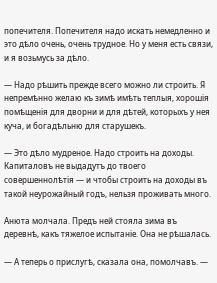попечителя. Попечителя надо искать немедленно и это дѣло очень, очень трудное. Но у меня есть связи, и я возьмусь за дѣло.

— Надо рѣшить прежде всего можно ли строить. Я непремѣнно желаю къ зимѣ имѣть теплыя, хорошія помѣщенія для дворни и для дѣтей, которыхъ у нея куча, и богадѣльню для старушекъ.

— Это дѣло мудреное. Надо строить на доходы. Капиталовъ не выдадутъ до твоего совершеннолѣтія — и чтобы строить на доходы въ такой неурожайный годъ, нельзя проживать много.

Анюта молчала. Предъ ней стояла зима въ деревнѣ, какъ тяжелое испытаніе. Она не рѣшалась.

— А теперь о прислугѣ, сказала она, помолчавъ. —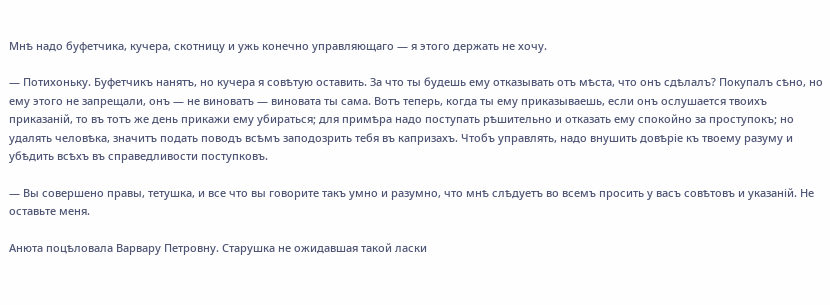Мнѣ надо буфетчика, кучера, скотницу и ужь конечно управляющаго — я этого держать не хочу.

— Потихоньку. Буфетчикъ нанятъ, но кучера я совѣтую оставить. За что ты будешь ему отказывать отъ мѣста, что онъ сдѣлалъ? Покупалъ сѣно, но ему этого не запрещали, онъ — не виноватъ — виновата ты сама. Вотъ теперь, когда ты ему приказываешь, если онъ ослушается твоихъ приказаній, то въ тотъ же день прикажи ему убираться; для примѣра надо поступать рѣшительно и отказать ему спокойно за проступокъ; но удалять человѣка, значитъ подать поводъ всѣмъ заподозрить тебя въ капризахъ. Чтобъ управлять, надо внушить довѣріе къ твоему разуму и убѣдить всѣхъ въ справедливости поступковъ.

— Вы совершено правы, тетушка, и все что вы говорите такъ умно и разумно, что мнѣ слѣдуетъ во всемъ просить у васъ совѣтовъ и указаній. Не оставьте меня.

Анюта поцѣловала Варвару Петровну. Старушка не ожидавшая такой ласки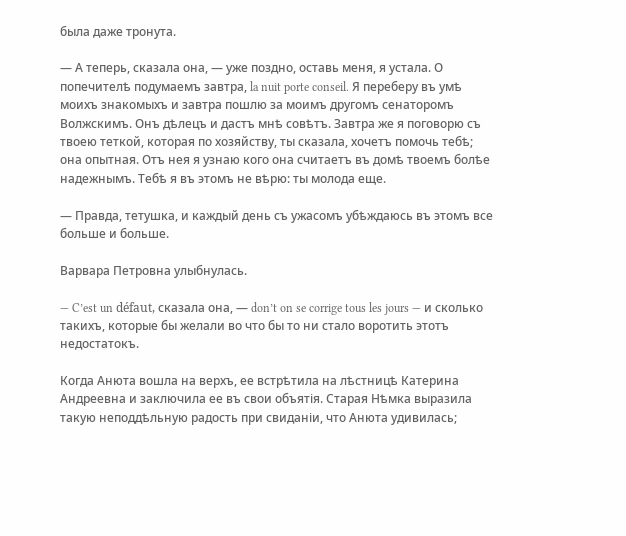была даже тронута.

— А теперь, сказала она, — уже поздно, оставь меня, я устала. О попечителѣ подумаемъ завтра, la nuit porte conseil. Я переберу въ умѣ моихъ знакомыхъ и завтра пошлю за моимъ другомъ сенаторомъ Волжскимъ. Онъ дѣлецъ и дастъ мнѣ совѣтъ. Завтра же я поговорю съ твоею теткой, которая по хозяйству, ты сказала, хочетъ помочь тебѣ; она опытная. Отъ нея я узнаю кого она считаетъ въ домѣ твоемъ болѣе надежнымъ. Тебѣ я въ этомъ не вѣрю: ты молода еще.

— Правда, тетушка, и каждый день съ ужасомъ убѣждаюсь въ этомъ все больше и больше.

Варвара Петровна улыбнулась.

— C’est un défaut, сказала она, — don’t on se corrige tous les jours — и сколько такихъ, которые бы желали во что бы то ни стало воротить этотъ недостатокъ.

Когда Анюта вошла на верхъ, ее встрѣтила на лѣстницѣ Катерина Андреевна и заключила ее въ свои объятія. Старая Нѣмка выразила такую неподдѣльную радость при свиданіи, что Анюта удивилась;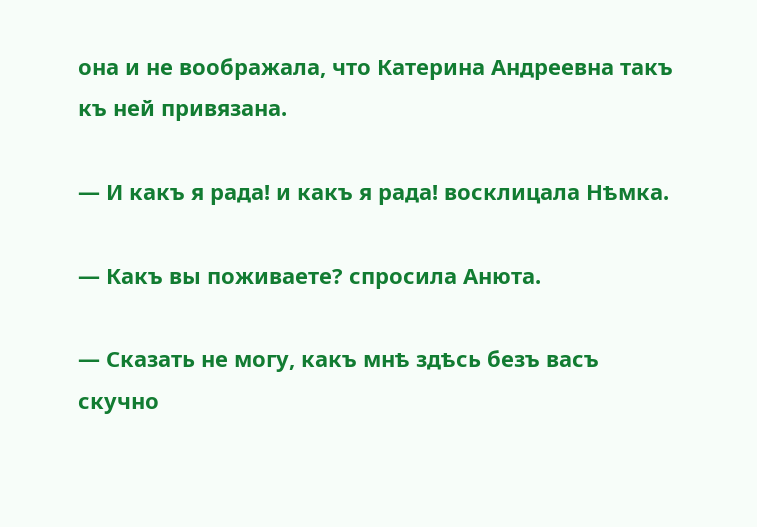она и не воображала, что Катерина Андреевна такъ къ ней привязана.

— И какъ я рада! и какъ я рада! восклицала Нѣмка.

— Какъ вы поживаете? спросила Анюта.

— Сказать не могу, какъ мнѣ здѣсь безъ васъ скучно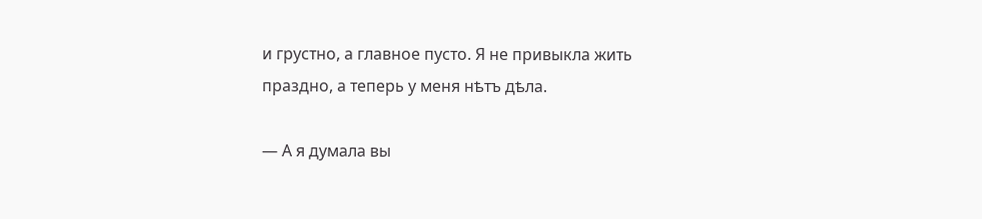и грустно, а главное пусто. Я не привыкла жить праздно, а теперь у меня нѣтъ дѣла.

— А я думала вы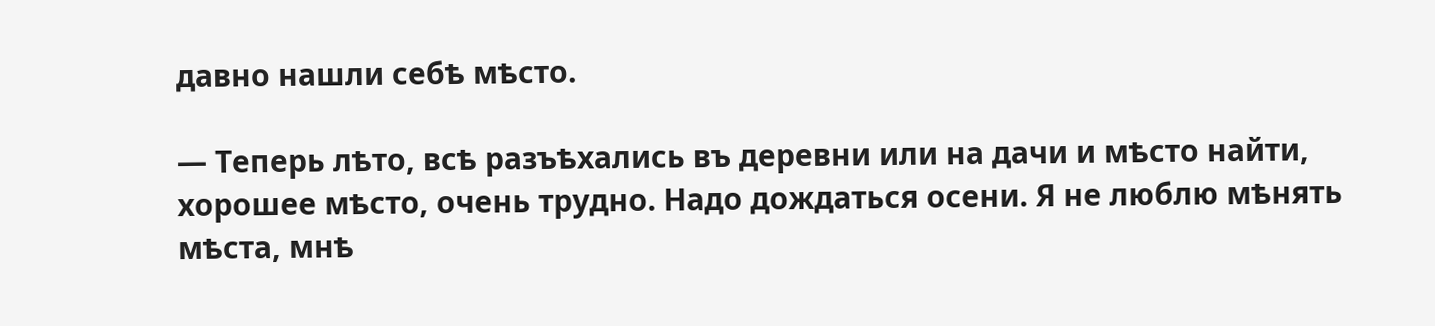давно нашли себѣ мѣсто.

— Теперь лѣто, всѣ разъѣхались въ деревни или на дачи и мѣсто найти, хорошее мѣсто, очень трудно. Надо дождаться осени. Я не люблю мѣнять мѣста, мнѣ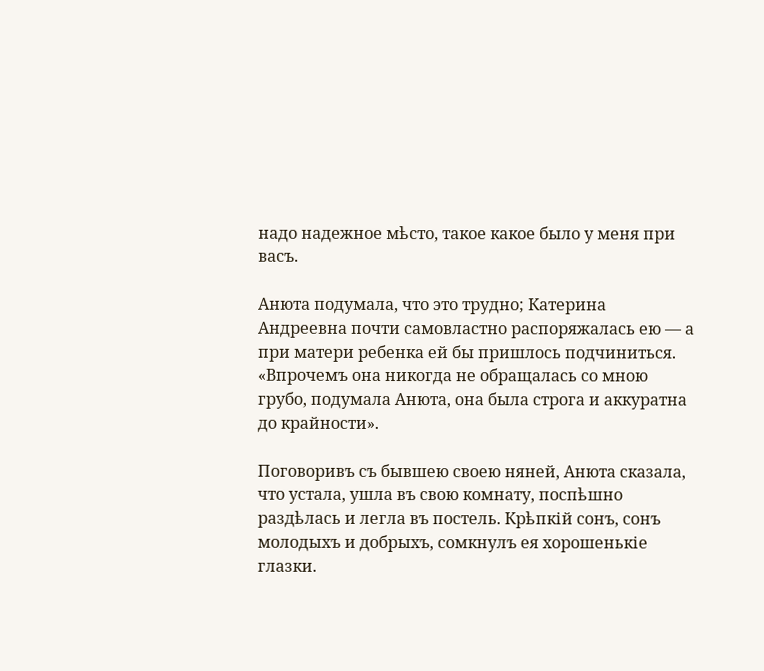надо надежное мѣсто, такое какое было у меня при васъ.

Анюта подумала, что это трудно; Катерина Андреевна почти самовластно распоряжалась ею — а при матери ребенка ей бы пришлось подчиниться. «Впрочемъ она никогда не обращалась со мною грубо, подумала Анюта, она была строга и аккуратна до крайности».

Поговоривъ съ бывшею своею няней, Анюта сказала, что устала, ушла въ свою комнату, поспѣшно раздѣлась и легла въ постель. Крѣпкій сонъ, сонъ молодыхъ и добрыхъ, сомкнулъ ея хорошенькіе глазки.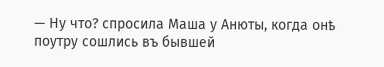— Ну что? спросила Маша у Анюты, когда онѣ поутру сошлись въ бывшей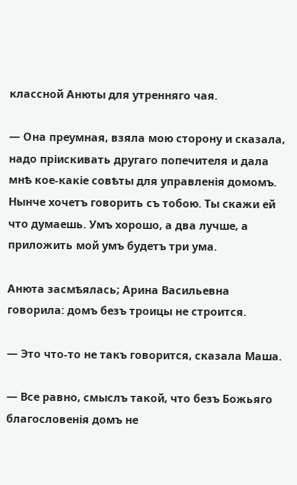классной Анюты для утренняго чая.

— Она преумная, взяла мою сторону и сказала, надо пріискивать другаго попечителя и дала мнѣ кое-какіе совѣты для управленія домомъ. Нынче хочетъ говорить съ тобою. Ты скажи ей что думаешь. Умъ хорошо, а два лучше, а приложить мой умъ будетъ три ума.

Анюта засмѣялась; Арина Васильевна говорила: домъ безъ троицы не строится.

— Это что-то не такъ говорится, сказала Маша.

— Все равно, смыслъ такой, что безъ Божьяго благословенія домъ не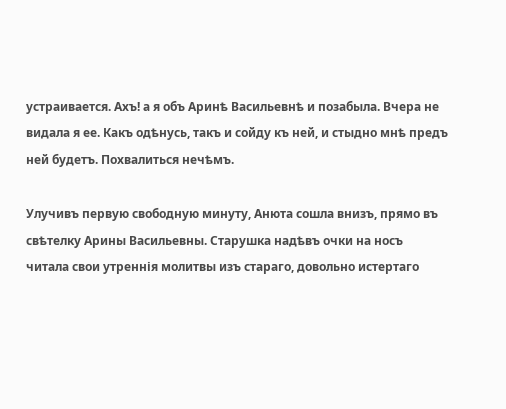устраивается. Ахъ! а я объ Аринѣ Васильевнѣ и позабыла. Вчера не видала я ее. Какъ одѣнусь, такъ и сойду къ ней, и стыдно мнѣ предъ ней будетъ. Похвалиться нечѣмъ.

Улучивъ первую свободную минуту, Анюта сошла внизъ, прямо въ свѣтелку Арины Васильевны. Старушка надѣвъ очки на носъ читала свои утреннія молитвы изъ стараго, довольно истертаго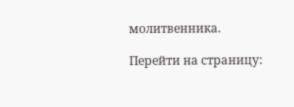молитвенника.

Перейти на страницу: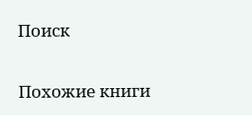Поиск

Похожие книги